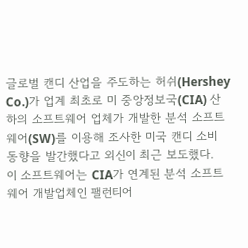글로벌 캔디 산업을 주도하는 허쉬(Hershey Co.)가 업계 최초로 미 중앙정보국(CIA) 산하의 소프트웨어 업체가 개발한 분석 소프트웨어(SW)를 이용해 조사한 미국 캔디 소비 동향을 발간했다고 외신이 최근 보도했다.
이 소프트웨어는 CIA가 연계된 분석 소프트웨어 개발업체인 팰런티어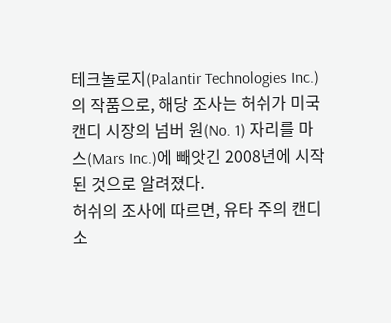테크놀로지(Palantir Technologies Inc.)의 작품으로, 해당 조사는 허쉬가 미국 캔디 시장의 넘버 원(No. 1) 자리를 마스(Mars Inc.)에 빼앗긴 2008년에 시작된 것으로 알려졌다.
허쉬의 조사에 따르면, 유타 주의 캔디 소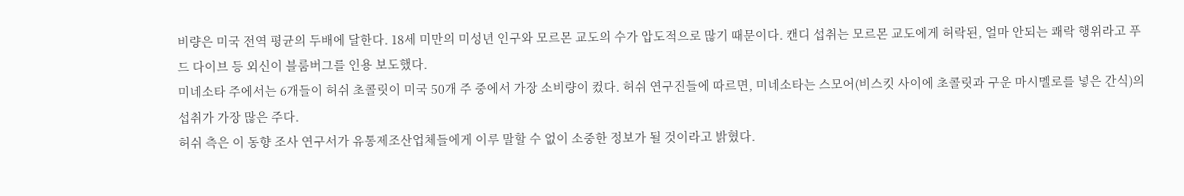비량은 미국 전역 평균의 두배에 달한다. 18세 미만의 미성년 인구와 모르몬 교도의 수가 압도적으로 많기 때문이다. 캔디 섭취는 모르몬 교도에게 허락된, 얼마 안되는 쾌락 행위라고 푸드 다이브 등 외신이 블룸버그를 인용 보도했다.
미네소타 주에서는 6개들이 허쉬 초콜릿이 미국 50개 주 중에서 가장 소비량이 컸다. 허쉬 연구진들에 따르면, 미네소타는 스모어(비스킷 사이에 초콜릿과 구운 마시멜로를 넣은 간식)의 섭취가 가장 많은 주다.
허쉬 측은 이 동향 조사 연구서가 유통제조산업체들에게 이루 말할 수 없이 소중한 정보가 될 것이라고 밝혔다.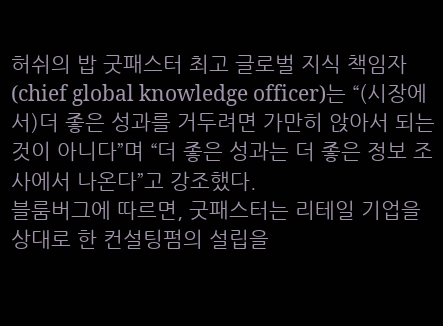허쉬의 밥 굿패스터 최고 글로벌 지식 책임자(chief global knowledge officer)는 “(시장에서)더 좋은 성과를 거두려면 가만히 앉아서 되는 것이 아니다”며 “더 좋은 성과는 더 좋은 정보 조사에서 나온다”고 강조했다.
블룸버그에 따르면, 굿패스터는 리테일 기업을 상대로 한 컨설팅펌의 설립을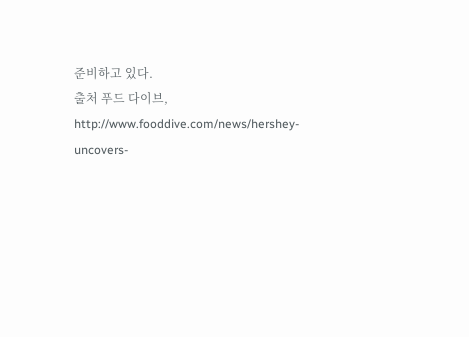준비하고 있다.
출처 푸드 다이브, http://www.fooddive.com/news/hershey-uncovers-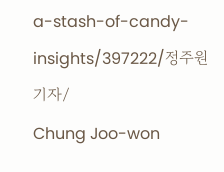a-stash-of-candy-insights/397222/정주원 기자/
Chung Joo-won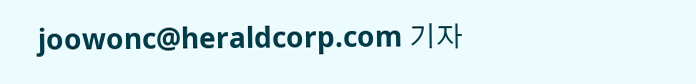joowonc@heraldcorp.com 기자